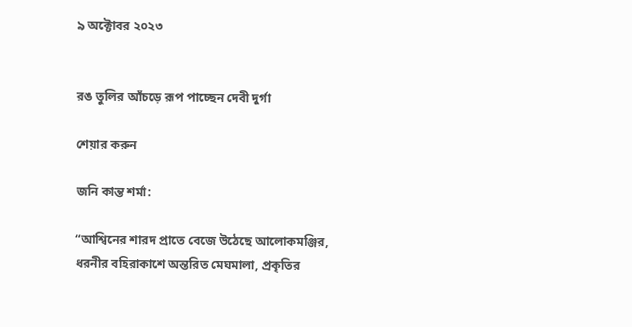৯ অক্টোবর ২০২৩


রঙ তুলির আঁচড়ে রূপ পাচ্ছেন দেবী দুর্গা

শেয়ার করুন

জনি কান্ত শর্মা:

“আশ্বিনের শারদ প্রাতে বেজে উঠেছে আলোকমঞ্জির, ধরনীর বহিরাকাশে অন্তরিত মেঘমালা, প্রকৃতির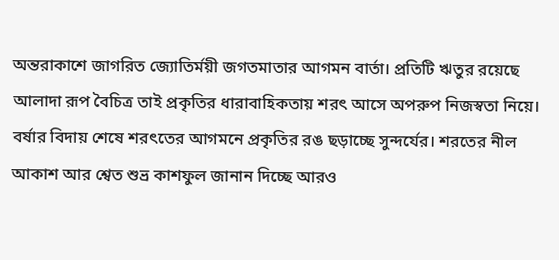অন্তরাকাশে জাগরিত জ্যোতির্ময়ী জগতমাতার আগমন বার্তা। প্রতিটি ঋতুর রয়েছে আলাদা রূপ বৈচিত্র তাই প্রকৃতির ধারাবাহিকতায় শরৎ আসে অপরুপ নিজস্বতা নিয়ে। বর্ষার বিদায় শেষে শরৎতের আগমনে প্রকৃতির রঙ ছড়াচ্ছে সুন্দর্যের। শরতের নীল আকাশ আর শ্বেত শুভ্র কাশফুল জানান দিচ্ছে আরও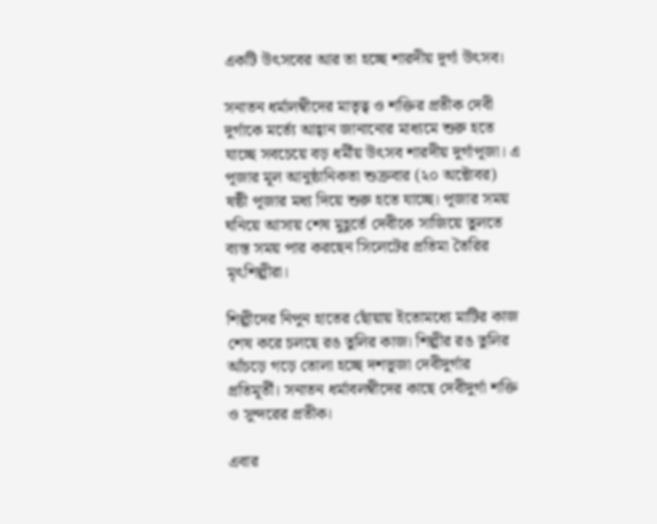একটি উৎসবের আর তা হচ্ছে শারদীয় দূর্গা উৎসব।

সনাতন ধর্মালম্বীদের মাতৃত্ব ও শক্তির প্রতীক দেবী দুর্গাকে মর্ত্যে আহ্বান জানানোর মাধ্যমে শুরু হতে যাচ্ছে সবচেয়ে বড় ধর্মীয় উৎসব শারদীয় দুর্গাপূজা। এ পূজার মূল আনুষ্ঠানিকতা শুক্রবার (২০ অক্টোবর) ষষ্ঠী পূজার মধ্য দিয়ে শুরু হতে যাচ্ছে। পূজার সময় ঘনিয়ে আসায় শেষ মুহূর্তে দেবীকে সাজিয়ে তুলতে ব্যস্ত সময় পার করছেন সিলেটের প্রতিমা তৈরির মৃৎশিল্পীরা।

শিল্পীদের নিপুন হাতের ছোঁয়ায় ইতোমধ্যে মাটির কাজ শেষ করে চলছে রঙ তুলির কাজ। শিল্পীর রঙ তুলির আঁচড়ে গড়ে তোলা হচ্ছে দশভূজা দেবীদুর্গার প্রতিমূর্তী। সনাতন ধর্মাবলম্বীদের কাছে দেবীদুর্গা শক্তি ও সুন্দরের প্রতীক।

এবার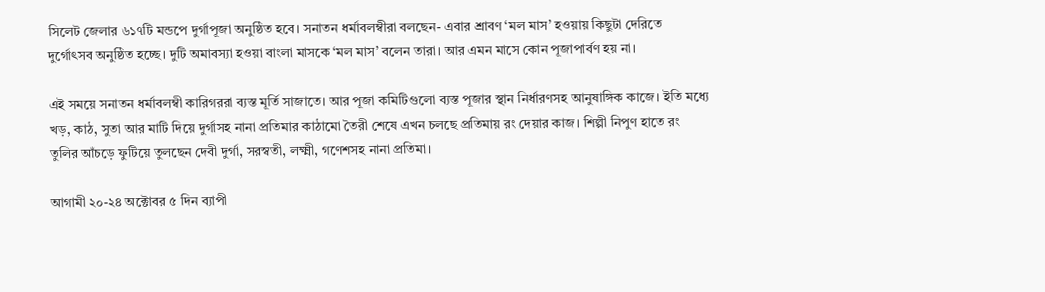সিলেট জেলার ৬১৭টি মন্ডপে দুর্গাপূজা অনুষ্ঠিত হবে। সনাতন ধর্মাবলম্বীরা বলছেন- এবার শ্রাবণ ‘মল মাস’ হওয়ায় কিছুটা দেরিতে দুর্গোৎসব অনুষ্ঠিত হচ্ছে। দুটি অমাবস্যা হওয়া বাংলা মাসকে ‘মল মাস’ বলেন তারা। আর এমন মাসে কোন পূজাপার্বণ হয় না।

এই সময়ে সনাতন ধর্মাবলম্বী কারিগররা ব্যস্ত মূর্তি সাজাতে। আর পূজা কমিটিগুলো ব্যস্ত পূজার স্থান নির্ধারণসহ আনুষাঙ্গিক কাজে। ইতি মধ্যে খড়, কাঠ, সুতা আর মাটি দিয়ে দুর্গাসহ নানা প্রতিমার কাঠামো তৈরী শেষে এখন চলছে প্রতিমায় রং দেয়ার কাজ। শিল্পী নিপুণ হাতে রং তুলির আঁচড়ে ফুটিয়ে তুলছেন দেবী দুর্গা, সরস্বতী, লক্ষ্মী, গণেশসহ নানা প্রতিমা।

আগামী ২০-২৪ অক্টোবর ৫ দিন ব্যাপী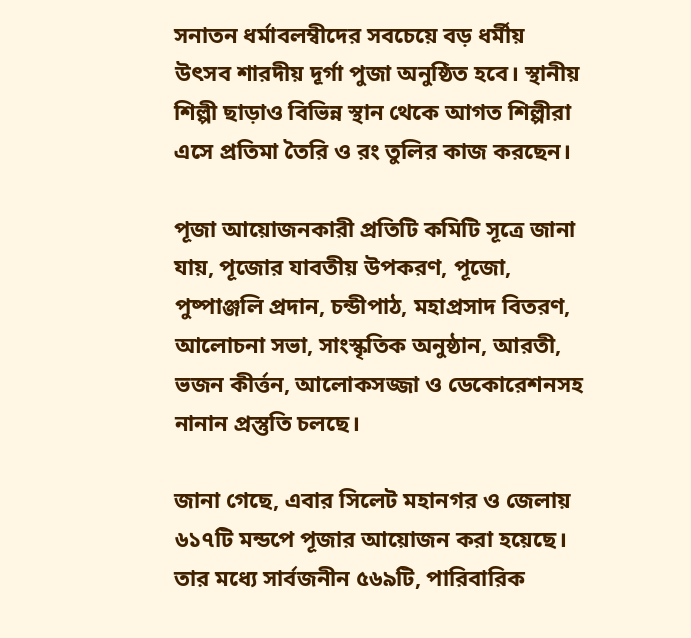সনাতন ধর্মাবলম্বীদের সবচেয়ে বড় ধর্মীয় উৎসব শারদীয় দূর্গা পুজা অনুষ্ঠিত হবে। স্থানীয় শিল্পী ছাড়াও বিভিন্ন স্থান থেকে আগত শিল্পীরা এসে প্রতিমা তৈরি ও রং তুলির কাজ করছেন।

পূজা আয়োজনকারী প্রতিটি কমিটি সূত্রে জানা যায়, পূজোর যাবতীয় উপকরণ, পূজো, পুষ্পাঞ্জলি প্রদান, চন্ডীপাঠ, মহাপ্রসাদ বিতরণ, আলোচনা সভা, সাংস্কৃতিক অনুষ্ঠান, আরতী, ভজন কীর্ত্তন, আলোকসজ্জা ও ডেকোরেশনসহ নানান প্রস্তুতি চলছে।

জানা গেছে, এবার সিলেট মহানগর ও জেলায় ৬১৭টি মন্ডপে পূজার আয়োজন করা হয়েছে। তার মধ্যে সার্বজনীন ৫৬৯টি, পারিবারিক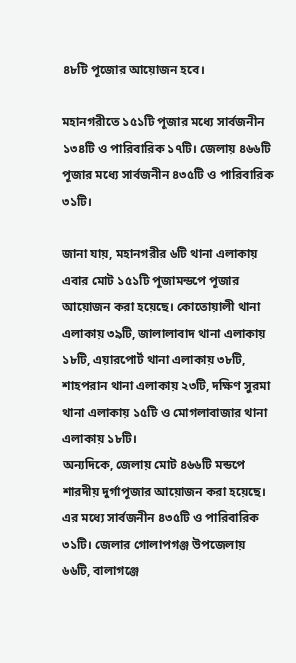৪৮টি পূজোর আয়োজন হবে।

মহানগরীতে ১৫১টি পূজার মধ্যে সার্বজনীন ১৩৪টি ও পারিবারিক ১৭টি। জেলায় ৪৬৬টি পূজার মধ্যে সার্বজনীন ৪৩৫টি ও পারিবারিক ৩১টি।

জানা যায়, মহানগরীর ৬টি থানা এলাকায় এবার মোট ১৫১টি পূজামন্ডপে পূজার আয়োজন করা হয়েছে। কোতোয়ালী থানা এলাকায় ৩৯টি, জালালাবাদ থানা এলাকায় ১৮টি, এয়ারপোর্ট থানা এলাকায় ৩৮টি, শাহপরান থানা এলাকায় ২৩টি, দক্ষিণ সুরমা থানা এলাকায় ১৫টি ও মোগলাবাজার থানা এলাকায় ১৮টি।
অন্যদিকে, জেলায় মোট ৪৬৬টি মন্ডপে শারদীয় দুর্গাপূজার আয়োজন করা হয়েছে। এর মধ্যে সার্বজনীন ৪৩৫টি ও পারিবারিক ৩১টি। জেলার গোলাপগঞ্জ উপজেলায় ৬৬টি, বালাগঞ্জে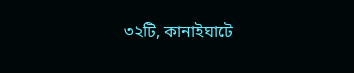৩২টি, কানাইঘাটে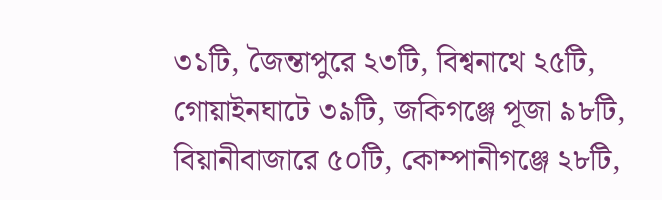৩১টি, জৈন্তাপুরে ২৩টি, বিশ্বনাথে ২৫টি, গোয়াইনঘাটে ৩৯টি, জকিগঞ্জে পূজা ৯৮টি, বিয়ানীবাজারে ৫০টি, কোম্পানীগঞ্জে ২৮টি,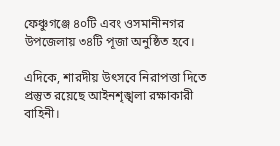ফেঞ্চুগঞ্জে ৪০টি এবং ওসমানীনগর উপজেলায় ৩৪টি পূজা অনুষ্ঠিত হবে।

এদিকে, শারদীয় উৎসবে নিরাপত্তা দিতে প্রস্তুত রয়েছে আইনশৃঙ্খলা রক্ষাকারী বাহিনী।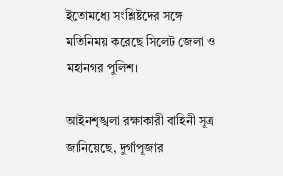ইতোমধ্যে সংশ্লিষ্টদের সঙ্গে মতিনিময় করেছে সিলেট জেলা ও মহানগর পুলিশ।

আইনশৃঙ্খলা রক্ষাকারী বাহিনী সূত্র জানিয়েছে, দুর্গাপূজার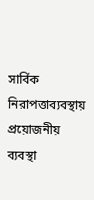সার্বিক নিরাপত্তাব্যবস্থায় প্রয়োজনীয় ব্যবস্থা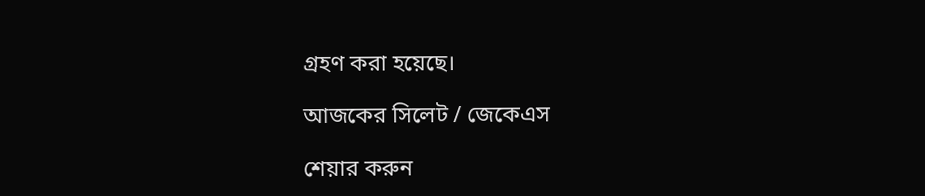গ্রহণ করা হয়েছে।

আজকের সিলেট / জেকেএস

শেয়ার করুন